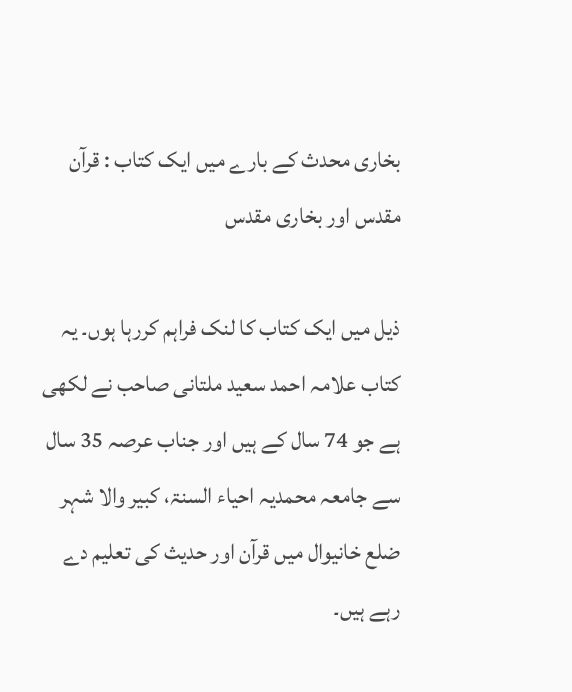بخاری محدث کے بارے میں ایک کتاب : قرآن مقدس اور بخاری مقدس

ذیل میں ایک کتاب کا لنک فراہم کررہا ہوں۔ یہ کتاب علامہ احمد سعید ملتانی صاحب نے لکھی ہے جو 74 سال کے ہیں اور جناب عرصہ 35 سال سے جامعہ محمدیہ احیاء السنۃ، کبیر والا شہر ضلع خانیوال میں قرآن اور حدیث کی تعلیم دے رہے ہیں۔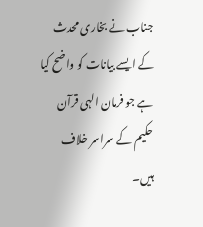جناب نے بخاری محدث کے ایسے بیانات کو واضح کیا ہے جو فرمان الہی قرآن حکیم کے سراسر خلاف ہیں۔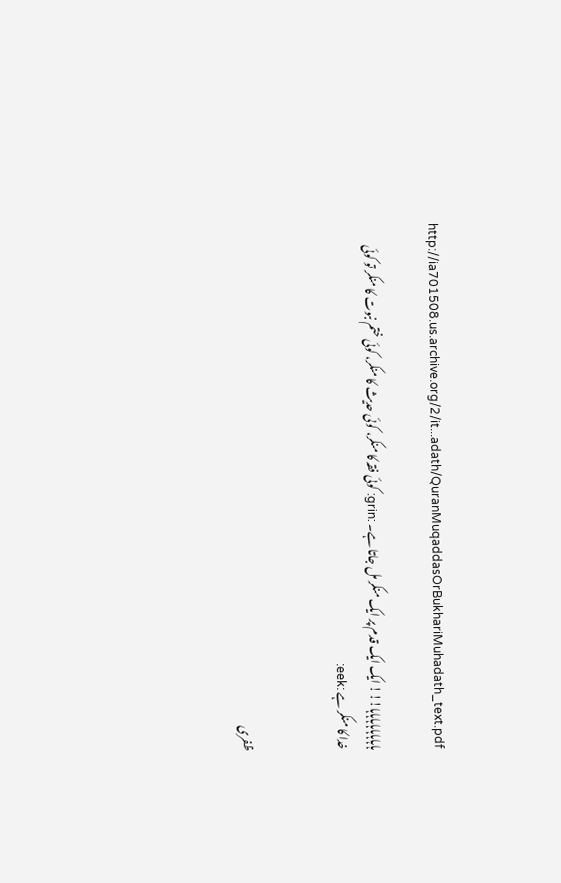http://ia701508.us.archive.org/2/it...adath/QuranMuqaddasOrBukhariMuhadath_text.pdf

ہاہاہاہاہاہاہاہا!!! ایک ایک قدم پر ایک منکر مل جاتا ہے۔ :grin: کوئی فقہ کا منکر، کوئی حدیث کا منکر، کوئی ختم نبوت کا منکر تو کوئی خدا کا منکر ہے :eek:


ظفری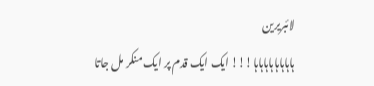لائبریرین
ہاہاہاہاہاہاہاہا!!! ایک ایک قدم پر ایک منکر مل جاتا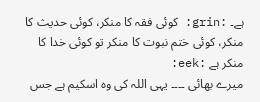ہے۔ :grin: کوئی فقہ کا منکر، کوئی حدیث کا منکر، کوئی ختم نبوت کا منکر تو کوئی خدا کا منکر ہے :eek:
میرے بھائی ۔۔۔۔ یہی اللہ کی وہ اسکیم ہے جس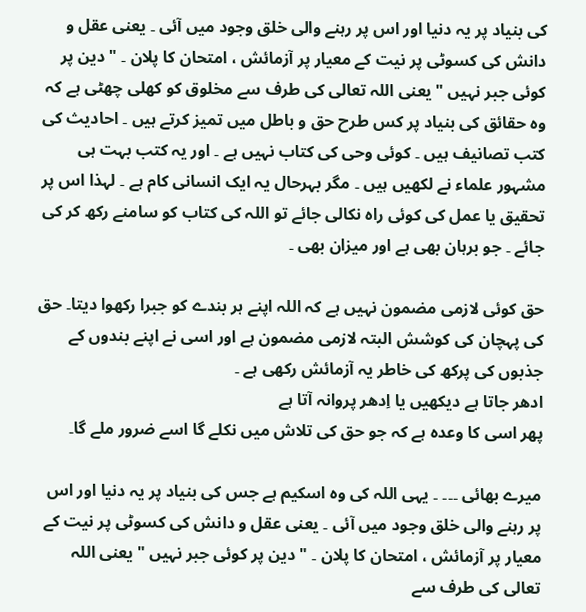کی بنیاد پر یہ دنیا اور اس پر رہنے والی خلق وجود میں آئی ۔ یعنی عقل و دانش کی کسوٹی پر نیت کے معیار پر آزمائش ، امتحان کا پلان ۔ "دین پر کوئی جبر نہیں " یعنی اللہ تعالی کی طرف سے مخلوق کو کھلی چھٹی ہے کہ وہ حقائق کی بنیاد پر کس طرح حق و باطل میں تمیز کرتے ہیں ۔ احادیث کی کتب تصانیف ہیں ۔ کوئی وحی کی کتاب نہیں ہے ۔ اور یہ کتب بہت ہی مشہور علماء نے لکھیں ہیں ۔ مگر بہرحال یہ ایک انسانی کام ہے ۔ لہذا اس پر تحقیق یا عمل کی کوئی راہ نکالی جائے تو اللہ کی کتاب کو سامنے رکھ کر کی جائے ۔ جو برہان بھی ہے اور میزان بھی ۔

حق کوئی لازمی مضمون نہیں ہے کہ اللہ اپنے ہر بندے کو جبرا رکھوا دیتا۔ حق کی پہچان کی کوشش البتہ لازمی مضمون ہے اور اسی نے اپنے بندوں کے جذبوں کی پرکھ کی خاطر یہ آزمائش رکھی ہے ۔
ادھر جاتا ہے دیکھیں یا اِدھر پروانہ آتا ہے
پھر اسی کا وعدہ ہے کہ جو حق کی تلاش میں نکلے گا اسے ضرور ملے گا۔

میرے بھائی ۔۔۔ ۔ یہی اللہ کی وہ اسکیم ہے جس کی بنیاد پر یہ دنیا اور اس پر رہنے والی خلق وجود میں آئی ۔ یعنی عقل و دانش کی کسوٹی پر نیت کے معیار پر آزمائش ، امتحان کا پلان ۔ "دین پر کوئی جبر نہیں " یعنی اللہ تعالی کی طرف سے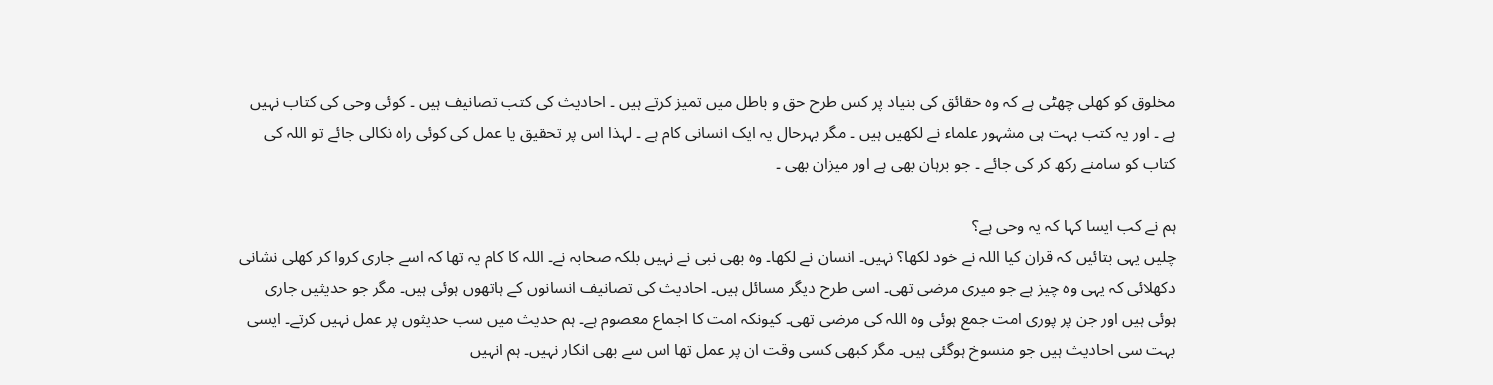مخلوق کو کھلی چھٹی ہے کہ وہ حقائق کی بنیاد پر کس طرح حق و باطل میں تمیز کرتے ہیں ۔ احادیث کی کتب تصانیف ہیں ۔ کوئی وحی کی کتاب نہیں ہے ۔ اور یہ کتب بہت ہی مشہور علماء نے لکھیں ہیں ۔ مگر بہرحال یہ ایک انسانی کام ہے ۔ لہذا اس پر تحقیق یا عمل کی کوئی راہ نکالی جائے تو اللہ کی کتاب کو سامنے رکھ کر کی جائے ۔ جو برہان بھی ہے اور میزان بھی ۔

ہم نے کب ایسا کہا کہ یہ وحی ہے؟
چلیں یہی بتائیں کہ قران کیا اللہ نے خود لکھا؟ نہیں۔ انسان نے لکھا۔ وہ بھی نبی نے نہیں بلکہ صحابہ نے۔ اللہ کا کام یہ تھا کہ اسے جاری کروا کر کھلی نشانی دکھلائی کہ یہی وہ چیز ہے جو میری مرضی تھی۔ اسی طرح دیگر مسائل ہیں۔ احادیث کی تصانیف انسانوں کے ہاتھوں ہوئی ہیں۔ مگر جو حدیثیں جاری ہوئی ہیں اور جن پر پوری امت جمع ہوئی وہ اللہ کی مرضی تھی۔ کیونکہ امت کا اجماع معصوم ہے۔ ہم حدیث میں سب حدیثوں پر عمل نہیں کرتے۔ ایسی بہت سی احادیث ہیں جو منسوخ ہوگئی ہیں۔ مگر کبھی کسی وقت ان پر عمل تھا اس سے بھی انکار نہیں۔ ہم انہیں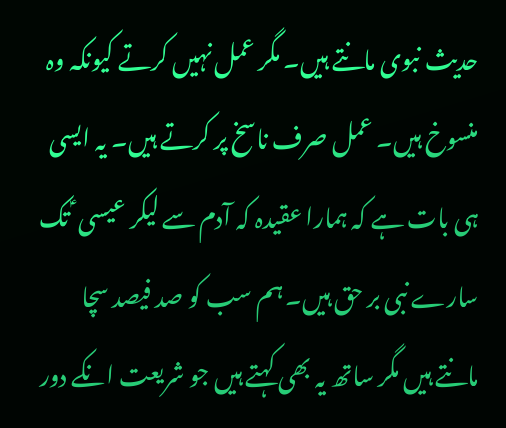حدیث نبوی مانتے ہیں۔ مگر عمل نہیں کرتے کیونکہ وہ منسوخ ہیں۔ عمل صرف ناسخ پر کرتے ہیں۔ یہ ایسی ہی بات ہے کہ ہمارا عقیدہ کہ آدم سے لیکر عیسی ؑ تک سارے نبی بر حق ہیں۔ ہم سب کو صد فیصد سچا مانتے ہیں مگر ساتھ یہ بھی کہتے ہیں جو شریعت انکے دور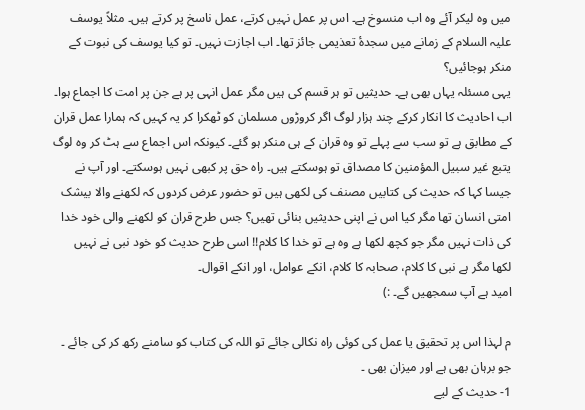میں وہ لیکر آئے وہ اب منسوخ ہے۔ اس پر عمل نہیں کرتے، عمل ناسخ پر کرتے ہیں۔ مثلاً یوسف علیہ السلام کے زمانے میں سجدۂ تعذیمی جائز تھا۔ اب اجازت نہیں۔ تو کیا یوسف کی نبوت کے منکر ہوجائیں؟
یہی مسئلہ یہاں بھی ہے۔ حدیثیں تو ہر قسم کی ہیں مگر عمل انہی پر ہے جن پر امت کا اجماع ہوا۔ اب احادیث کا انکار کرکے چند ہزار لوگ اگر کروڑوں مسلمان کو ٹھکرا کر یہ کہیں کہ ہمارا عمل قران کے مطابق ہے تو سب سے پہلے تو وہ قران کے ہی منکر ہو گئے۔ کیونکہ اس اجماع سے ہٹ کر وہ لوگ یتبع غیر سبیل المؤمنین کا مصداق تو ہوسکتے ہیں۔ راہ حق پر کبھی نہیں ہوسکتے۔ اور آپ نے جیسا کہا کہ حدیث کی کتابیں مصنف کی لکھی ہیں تو حضور عرض کردوں کہ لکھنے والا بیشک امتی انسان تھا مگر کیا اس نے اپنی حدیثیں بنائی تھیں؟ جس طرح قران کو لکھنے والی خود خدا کی ذات نہیں مگر جو کچھ لکھا ہے وہ ہے تو خدا کا کلام!! اسی طرح حدیث کو خود نبی نے نہیں لکھا مگر ہے نبی کا کلام، صحابہ کا کلام، انکے عوامل، اور انکے اقوال۔
امید ہے آپ سمجھیں گے۔ :)

م لہذا اس پر تحقیق یا عمل کی کوئی راہ نکالی جائے تو اللہ کی کتاب کو سامنے رکھ کر کی جائے ۔ جو برہان بھی ہے اور میزان بھی ۔
1- حدیث کے لیے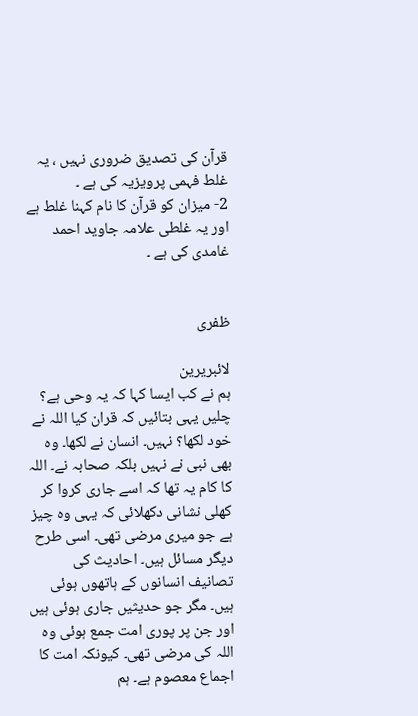قرآن کی تصدیق ضروری نہیں ، یہ غلط فہمی پرویزیہ کی ہے ۔
2- میزان کو قرآن کا نام کہنا غلط ہے اور یہ غلطی علامہ جاوید احمد غامدی کی ہے ۔


ظفری

لائبریرین
ہم نے کب ایسا کہا کہ یہ وحی ہے؟
چلیں یہی بتائیں کہ قران کیا اللہ نے خود لکھا؟ نہیں۔ انسان نے لکھا۔ وہ بھی نبی نے نہیں بلکہ صحابہ نے۔ اللہ کا کام یہ تھا کہ اسے جاری کروا کر کھلی نشانی دکھلائی کہ یہی وہ چیز ہے جو میری مرضی تھی۔ اسی طرح دیگر مسائل ہیں۔ احادیث کی تصانیف انسانوں کے ہاتھوں ہوئی ہیں۔ مگر جو حدیثیں جاری ہوئی ہیں اور جن پر پوری امت جمع ہوئی وہ اللہ کی مرضی تھی۔ کیونکہ امت کا اجماع معصوم ہے۔ ہم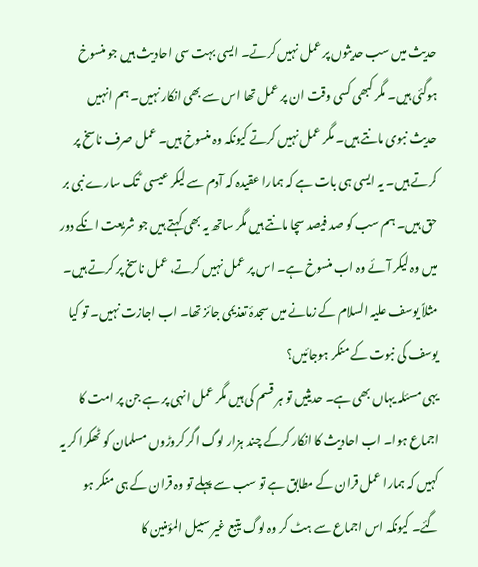حدیث میں سب حدیثوں پر عمل نہیں کرتے۔ ایسی بہت سی احادیث ہیں جو منسوخ ہوگئی ہیں۔ مگر کبھی کسی وقت ان پر عمل تھا اس سے بھی انکار نہیں۔ ہم انہیں حدیث نبوی مانتے ہیں۔ مگر عمل نہیں کرتے کیونکہ وہ منسوخ ہیں۔ عمل صرف ناسخ پر کرتے ہیں۔ یہ ایسی ہی بات ہے کہ ہمارا عقیدہ کہ آدم سے لیکر عیسی ؑ تک سارے نبی بر حق ہیں۔ ہم سب کو صد فیصد سچا مانتے ہیں مگر ساتھ یہ بھی کہتے ہیں جو شریعت انکے دور میں وہ لیکر آئے وہ اب منسوخ ہے۔ اس پر عمل نہیں کرتے، عمل ناسخ پر کرتے ہیں۔ مثلاً یوسف علیہ السلام کے زمانے میں سجدۂ تعذیمی جائز تھا۔ اب اجازت نہیں۔ تو کیا یوسف کی نبوت کے منکر ہوجائیں؟
یہی مسئلہ یہاں بھی ہے۔ حدیثیں تو ہر قسم کی ہیں مگر عمل انہی پر ہے جن پر امت کا اجماع ہوا۔ اب احادیث کا انکار کرکے چند ہزار لوگ اگر کروڑوں مسلمان کو ٹھکرا کر یہ کہیں کہ ہمارا عمل قران کے مطابق ہے تو سب سے پہلے تو وہ قران کے ہی منکر ہو گئے۔ کیونکہ اس اجماع سے ہٹ کر وہ لوگ یتبع غیر سبیل المؤمنین کا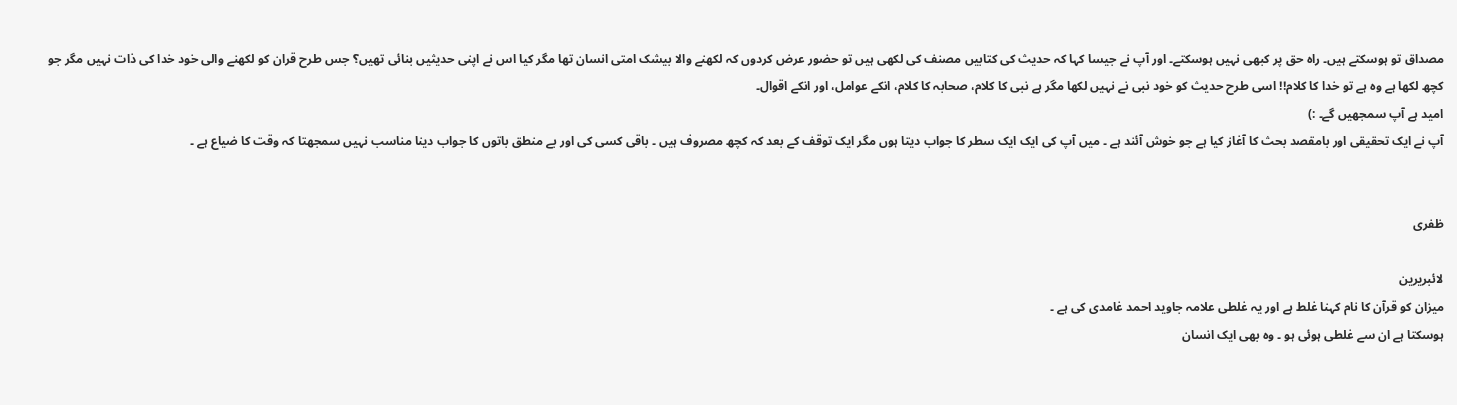مصداق تو ہوسکتے ہیں۔ راہ حق پر کبھی نہیں ہوسکتے۔ اور آپ نے جیسا کہا کہ حدیث کی کتابیں مصنف کی لکھی ہیں تو حضور عرض کردوں کہ لکھنے والا بیشک امتی انسان تھا مگر کیا اس نے اپنی حدیثیں بنائی تھیں؟ جس طرح قران کو لکھنے والی خود خدا کی ذات نہیں مگر جو کچھ لکھا ہے وہ ہے تو خدا کا کلام!! اسی طرح حدیث کو خود نبی نے نہیں لکھا مگر ہے نبی کا کلام، صحابہ کا کلام، انکے عوامل، اور انکے اقوال۔
امید ہے آپ سمجھیں گے۔ :)
آپ نے ایک تحقیقی اور بامقصد بحث کا آغاز کیا ہے جو خوش آئند ہے ۔ میں آپ کی ایک ایک سطر کا جواب دیتا ہوں مگر ایک توقف کے بعد کہ کچھ مصروف ہیں ۔ باقی کسی کی اور بے منطق باتوں کا جواب دینا مناسب نہیں سمجھتا کہ وقت کا ضیاع ہے ۔


ظفری

لائبریرین
میزان کو قرآن کا نام کہنا غلط ہے اور یہ غلطی علامہ جاوید احمد غامدی کی ہے ۔
ہوسکتا ہے ان سے غلطی ہوئی ہو ۔ وہ بھی ایک انسان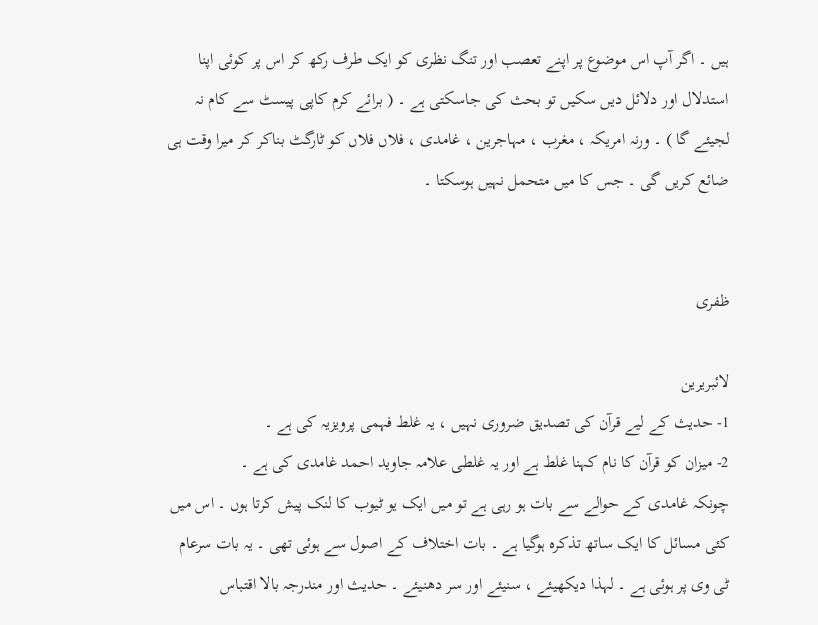ہیں ۔ اگر آپ اس موضوع پر اپنے تعصب اور تنگ نظری کو ایک طرف رکھ کر اس پر کوئی اپنا استدلال اور دلائل دیں سکیں تو بحث کی جاسکتی ہے ۔ ( برائے کرم کاپی پیسٹ سے کام نہ لجیئے گا ) ۔ ورنہ امریکہ ، مغرب ، مہاجرین ، غامدی ، فلاں فلاں کو ٹارگٹ بناکر کر میرا وقت ہی ضائع کریں گی ۔ جس کا میں متحمل نہیں ہوسکتا ۔


ظفری

لائبریرین
1- حدیث کے لیے قرآن کی تصدیق ضروری نہیں ، یہ غلط فہمی پرویزیہ کی ہے ۔
2- میزان کو قرآن کا نام کہنا غلط ہے اور یہ غلطی علامہ جاوید احمد غامدی کی ہے ۔
چونکہ غامدی کے حوالے سے بات ہو رہی ہے تو میں ایک یو ٹیوب کا لنک پیش کرتا ہوں ۔ اس میں کئی مسائل کا ایک ساتھ تذکرہ ہوگیا ہے ۔ بات اختلاف کے اصول سے ہوئی تھی ۔ یہ بات سرعام ٹی وی پر ہوئی ہے ۔ لہذا دیکھیئے ، سنیئے اور سر دھنیئے ۔ حدیث اور مندرجہ بالا اقتباس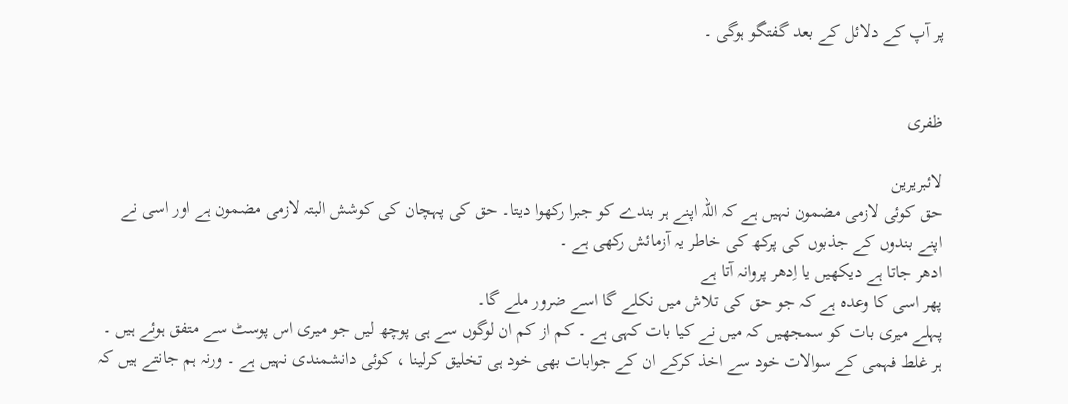پر آپ کے دلائل کے بعد گفتگو ہوگی ۔


ظفری

لائبریرین
حق کوئی لازمی مضمون نہیں ہے کہ اللہ اپنے ہر بندے کو جبرا رکھوا دیتا۔ حق کی پہچان کی کوشش البتہ لازمی مضمون ہے اور اسی نے اپنے بندوں کے جذبوں کی پرکھ کی خاطر یہ آزمائش رکھی ہے ۔
ادھر جاتا ہے دیکھیں یا اِدھر پروانہ آتا ہے
پھر اسی کا وعدہ ہے کہ جو حق کی تلاش میں نکلے گا اسے ضرور ملے گا۔
پہلے میری بات کو سمجھیں کہ میں نے کیا بات کہی ہے ۔ کم از کم ان لوگوں سے ہی پوچھ لیں جو میری اس پوسٹ سے متفق ہوئے ہیں ۔ ہر غلط فہمی کے سوالات خود سے اخذ کرکے ان کے جوابات بھی خود ہی تخلیق کرلینا ، کوئی دانشمندی نہیں ہے ۔ ورنہ ہم جانتے ہیں کہ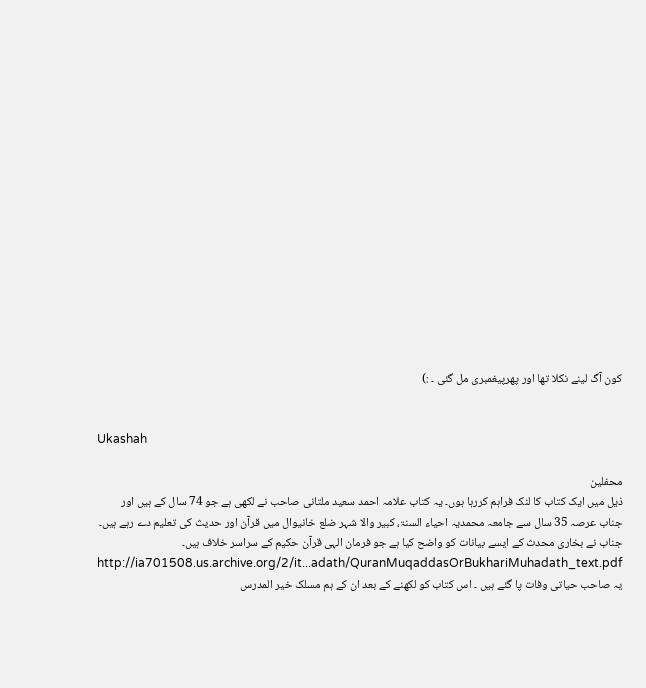کون آگ لینے نکلا تھا اور پھرپیغمبری مل گئی ۔ :)


Ukashah

محفلین
ذیل میں ایک کتاب کا لنک فراہم کررہا ہوں۔ یہ کتاب علامہ احمد سعید ملتانی صاحب نے لکھی ہے جو 74 سال کے ہیں اور جناب عرصہ 35 سال سے جامعہ محمدیہ احیاء السنۃ، کبیر والا شہر ضلع خانیوال میں قرآن اور حدیث کی تعلیم دے رہے ہیں۔ جناب نے بخاری محدث کے ایسے بیانات کو واضح کیا ہے جو فرمان الہی قرآن حکیم کے سراسر خلاف ہیں۔
http://ia701508.us.archive.org/2/it...adath/QuranMuqaddasOrBukhariMuhadath_text.pdf
یہ صاحب حیاتی وفات پا گئے ہیں ۔ اس کتاب کو لکھنے کے بعد ان کے ہم مسلک خیر المدرس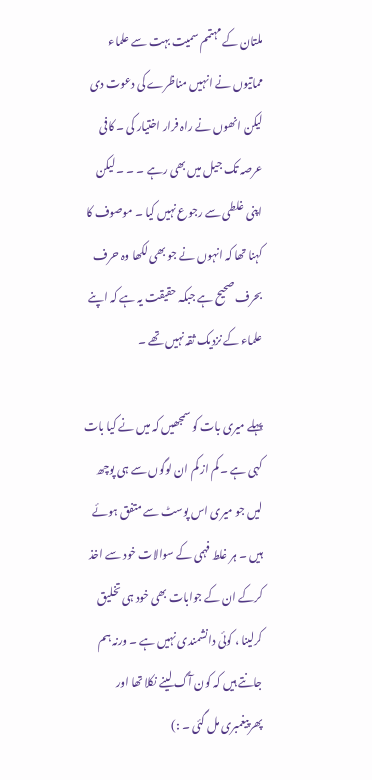ملتان کے مہتمم سمیت بہت سے علماء مماتیوں نے انہیں مناظرے کی دعوت دی لیکن انھوں نے راہ فرار اختیار کی ۔ کافی عرصہ تک جیل میں بھی رہے ۔ ۔ ۔ لیکن اپنی غلطی سے رجوع نہیں کیا ۔ موصوف کا کہنا تھا کہ انہوں نے جو بھی لکھا وہ حرف بحرف صحیح ہے جبکہ حقیقت یہ ہے کہ اپنے علماء کے نزدیک ثقہ نہیں تھے ۔

پہلے میری بات کو سمجھیں کہ میں نے کیا بات کہی ہے ۔ کم از کم ان لوگوں سے ہی پوچھ لیں جو میری اس پوسٹ سے متفق ہوئے ہیں ۔ ہر غلط فہمی کے سوالات خود سے اخذ کرکے ان کے جوابات بھی خود ہی تخلیق کرلینا ، کوئی دانشمندی نہیں ہے ۔ ورنہ ہم جانتے ہیں کہ کون آگ لینے نکلا تھا اور پھرپیغمبری مل گئی ۔ :)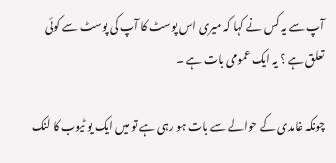آپ سے یہ کس نے کہا کہ میری اس پوسٹ کا آپ کی پوسٹ سے کوئی تعلق ہے ؟ یہ ایک عمومی بات ہے ۔

چونکہ غامدی کے حوالے سے بات ہو رہی ہے تو میں ایک یو ٹیوب کا لنک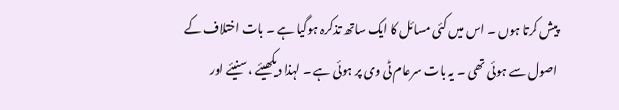پیش کرتا ہوں ۔ اس میں کئی مسائل کا ایک ساتھ تذکرہ ہوگیا ہے ۔ بات اختلاف کے اصول سے ہوئی تھی ۔ یہ بات سرعام ٹی وی پر ہوئی ہے ۔ لہذا دیکھیئے ، سنیئے اور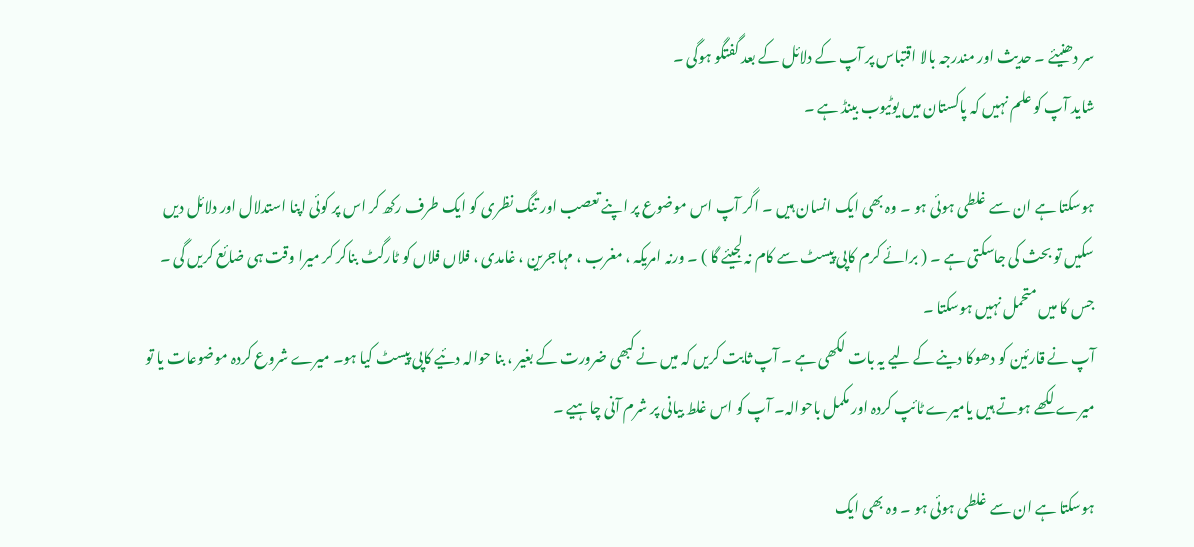سر دھنیئے ۔ حدیث اور مندرجہ بالا اقتباس پر آپ کے دلائل کے بعد گفتگو ہوگی ۔
شاید آپ کو علم نہیں کہ پاکستان میں یوٹیوب بینڈ ہے ۔

ہوسکتا ہے ان سے غلطی ہوئی ہو ۔ وہ بھی ایک انسان ہیں ۔ اگر آپ اس موضوع پر اپنے تعصب اور تنگ نظری کو ایک طرف رکھ کر اس پر کوئی اپنا استدلال اور دلائل دیں سکیں تو بحث کی جاسکتی ہے ۔ ( برائے کرم کاپی پیسٹ سے کام نہ لجیئے گا ) ۔ ورنہ امریکہ ، مغرب ، مہاجرین ، غامدی ، فلاں فلاں کو ٹارگٹ بناکر کر میرا وقت ہی ضائع کریں گی ۔ جس کا میں متحمل نہیں ہوسکتا ۔
آپ نے قارئین کو دھوکا دینے کے لیے یہ بات لکھی ہے ۔ آپ ثابت کریں کہ میں نے کبھی ضرورت کے بغیر ، بنا حوالہ دئیے کاپی پیسٹ کیا ہو۔ میرے شروع کردہ موضوعات یا تو میرے لکھے ہوتے ہیں یامیرے ٹائپ کردہ اور مکمل باحوالہ۔ آپ کو اس غلط بیانی پر شرم آنی چاہیے ۔

ہوسکتا ہے ان سے غلطی ہوئی ہو ۔ وہ بھی ایک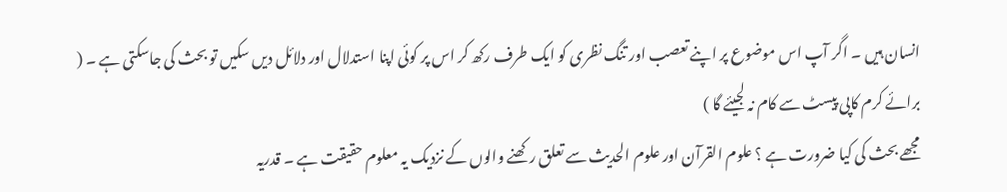انسان ہیں ۔ اگر آپ اس موضوع پر اپنے تعصب اور تنگ نظری کو ایک طرف رکھ کر اس پر کوئی اپنا استدلال اور دلائل دیں سکیں تو بحث کی جاسکتی ہے ۔ ( برائے کرم کاپی پیسٹ سے کام نہ لجیئے گا )
مجھے بحث کی کیا ضرورت ہے ؟ علوم القرآن اور علوم الحدیث سے تعلق رکھنے والوں کے نزدیک یہ معلوم حقیقت ہے ۔ قدریہ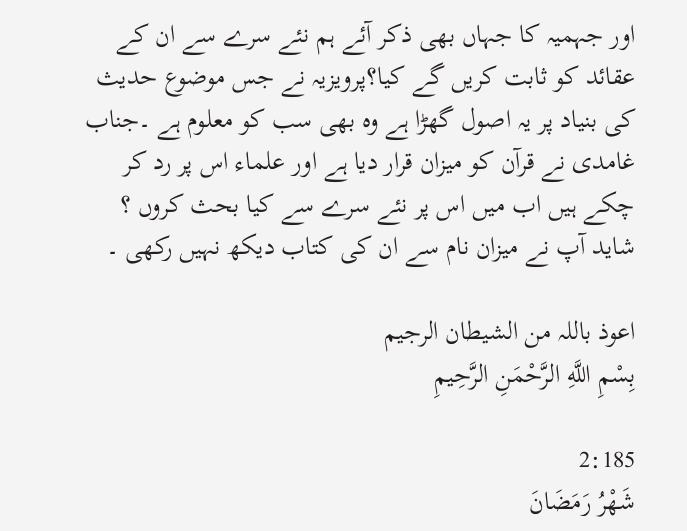اور جہمیہ کا جہاں بھی ذکر آئے ہم نئے سرے سے ان کے عقائد کو ثابت کریں گے کیا؟پرویزیہ نے جس موضوع حدیث کی بنیاد پر یہ اصول گھڑا ہے وہ بھی سب کو معلوم ہے ۔جناب غامدی نے قرآن کو میزان قرار دیا ہے اور علماء اس پر رد کر چکے ہیں اب میں اس پر نئے سرے سے کیا بحث کروں ؟ شاید آپ نے میزان نام سے ان کی کتاب دیکھ نہیں رکھی ۔

اعوذ باللہ من الشیطان الرجیم
بِسْمِ اللَّهِ الرَّحْمَنِ الرَّحِيمِ

2:185
شَهْرُ رَمَضَانَ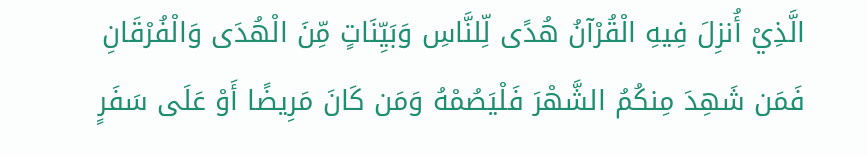الَّذِيْ أُنزِلَ فِيهِ الْقُرْآنُ هُدًى لِّلنَّاسِ وَبَيِّنَاتٍ مِّنَ الْهُدَى وَالْفُرْقَانِ فَمَن شَهِدَ مِنكُمُ الشَّهْرَ فَلْيَصُمْهُ وَمَن كَانَ مَرِيضًا أَوْ عَلَى سَفَرٍ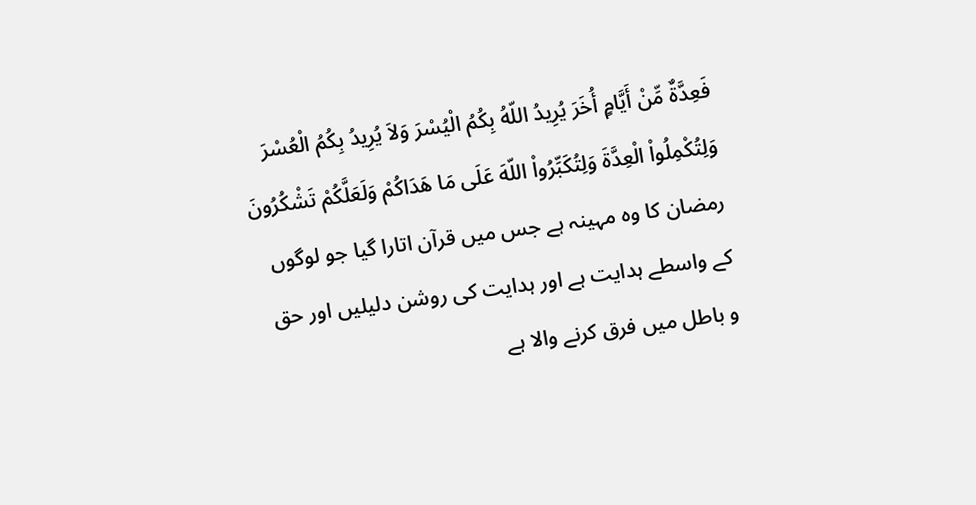فَعِدَّةٌ مِّنْ أَيَّامٍ أُخَرَ يُرِيدُ اللّهُ بِكُمُ الْيُسْرَ وَلاَ يُرِيدُ بِكُمُ الْعُسْرَ وَلِتُكْمِلُواْ الْعِدَّةَ وَلِتُكَبِّرُواْ اللّهَ عَلَى مَا هَدَاكُمْ وَلَعَلَّكُمْ تَشْكُرُونَ
رمضان کا وہ مہینہ ہے جس میں قرآن اتارا گیا جو لوگوں کے واسطے ہدایت ہے اور ہدایت کی روشن دلیلیں اور حق و باطل میں فرق کرنے والا ہے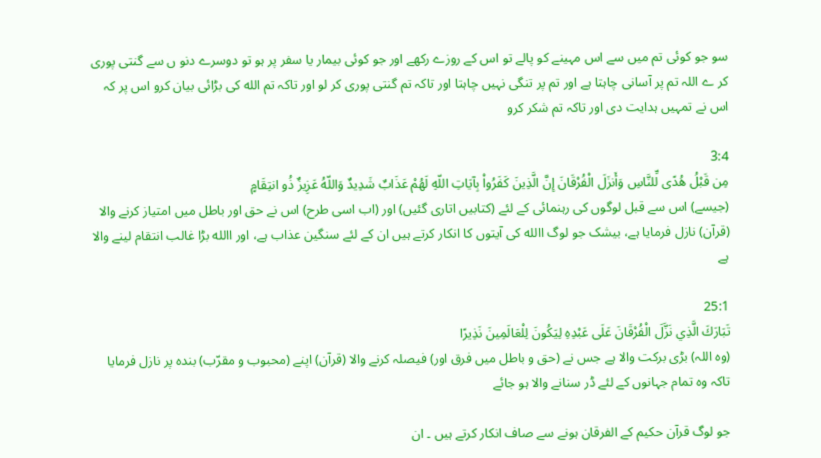سو جو کوئی تم میں سے اس مہینے کو پالے تو اس کے روزے رکھے اور جو کوئی بیمار یا سفر پر ہو تو دوسرے دنو ں سے گنتی پوری کر ے اللہ تم پر آسانی چاہتا ہے اور تم پر تنگی نہیں چاہتا اور تاکہ تم گنتی پوری کر لو اور تاکہ تم الله کی بڑائی بیان کرو اس پر کہ اس نے تمہیں ہدایت دی اور تاکہ تم شکر کرو

3:4
مِن قَبْلُ هُدًى لِّلنَّاسِ وَأَنزَلَ الْفُرْقَانَ إِنَّ الَّذِينَ كَفَرُواْ بِآيَاتِ اللّهِ لَهُمْ عَذَابٌ شَدِيدٌ وَاللّهُ عَزِيزٌ ذُو انتِقَامٍ
(جیسے) اس سے قبل لوگوں کی رہنمائی کے لئے (کتابیں اتاری گئیں) اور (اب اسی طرح) اس نے حق اور باطل میں امتیاز کرنے والا (قرآن) نازل فرمایا ہے، بیشک جو لوگ االله کی آیتوں کا انکار کرتے ہیں ان کے لئے سنگین عذاب ہے، اور االله بڑا غالب انتقام لینے والا ہے

25:1
تَبَارَكَ الَّذِي نَزَّلَ الْفُرْقَانَ عَلَى عَبْدِهِ لِيَكُونَ لِلْعَالَمِينَ نَذِيرًا
(وہ اللہ) بڑی برکت والا ہے جس نے (حق و باطل میں فرق اور) فیصلہ کرنے والا (قرآن) اپنے (محبوب و مقرّب) بندہ پر نازل فرمایا تاکہ وہ تمام جہانوں کے لئے ڈر سنانے والا ہو جائے

جو لوگ قرآن حکیم کے الفرقان ہونے سے صاف انکار کرتے ہیں ۔ ان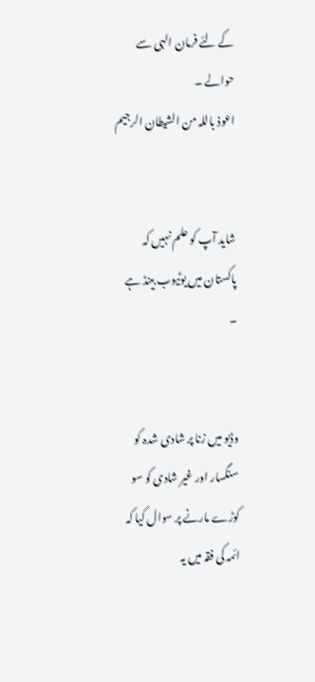کے لئے فرمان الہی سے حوالے ۔
اعوذ باللہ من الشیطان الرجیم


شاید آپ کو علم نہیں کہ پاکستان میں یوٹیوب بینڈ ہے ۔


وڈیو میں زنا پر شادی شدہ کو سنگسار اور غیر شادی کو سو کوڑے مارنے پر سوال کیا کہ ائمہ کی فقہ میں یہ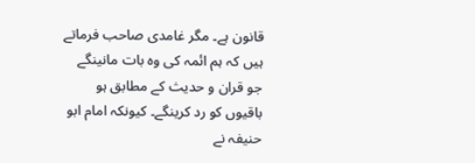قانون ہے۔ مگر غامدی صاحب فرماتے ہیں کہ ہم ائمہ کی وہ بات مانینگے جو قران و حدیث کے مطابق ہو باقیوں کو رد کرینگے۔ کیونکہ امام ابو حنیفہ نے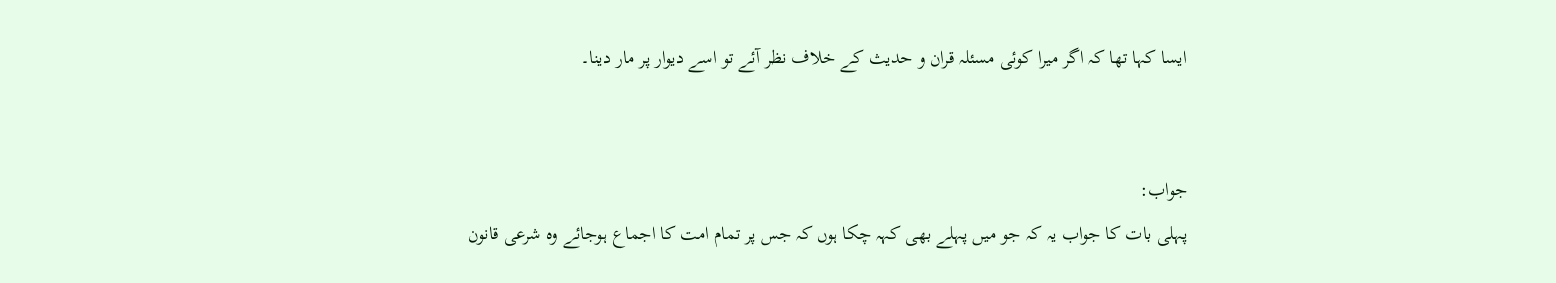ایسا کہا تھا کہ اگر میرا کوئی مسئلہ قران و حدیث کے خلاف نظر آئے تو اسے دیوار پر مار دینا۔


جواب:
پہلی بات کا جواب یہ کہ جو میں پہلے بھی کہہ چکا ہوں کہ جس پر تمام امت کا اجماع ہوجائے وہ شرعی قانون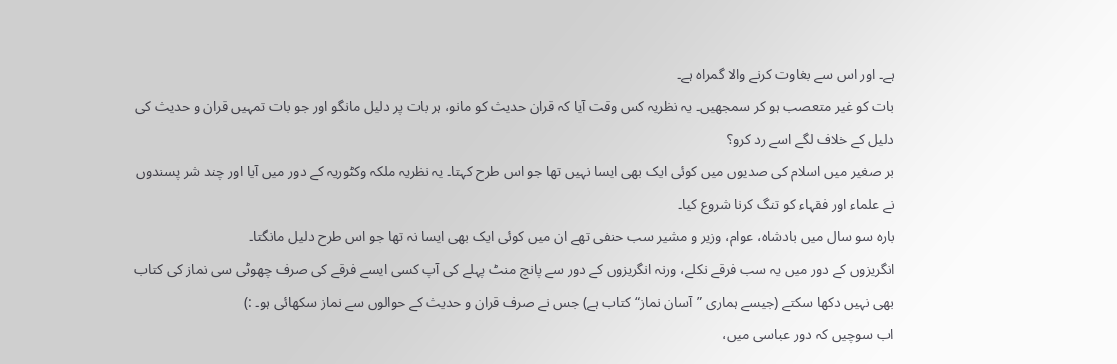ہے۔ اور اس سے بغاوت کرنے والا گمراہ ہے۔
بات کو غیر متعصب ہو کر سمجھیں۔ یہ نظریہ کس وقت آیا کہ قران حدیث کو مانو، ہر بات پر دلیل مانگو اور جو بات تمہیں قران و حدیث کی دلیل کے خلاف لگے اسے رد کرو؟
بر صغیر میں اسلام کی صدیوں میں کوئی ایک بھی ایسا نہیں تھا جو اس طرح کہتا۔ یہ نظریہ ملکہ وکٹوریہ کے دور میں آیا اور چند شر پسندوں نے علماء اور فقہاء کو تنگ کرنا شروع کیا۔
بارہ سو سال میں بادشاہ، عوام، وزیر و مشیر سب حنفی تھے ان میں کوئی ایک بھی ایسا نہ تھا جو اس طرح دلیل مانگتا۔
انگریزوں کے دور میں یہ سب فرقے نکلے، ورنہ انگریزوں کے دور سے پانچ منٹ پہلے کی آپ کسی ایسے فرقے کی صرف چھوٹی سی نماز کی کتاب بھی نہیں دکھا سکتے (جیسے ہماری ”آسان نماز“ کتاب ہے) جس نے صرف قران و حدیث کے حوالوں سے نماز سکھائی ہو۔ :)
اب سوچیں کہ دور عباسی میں،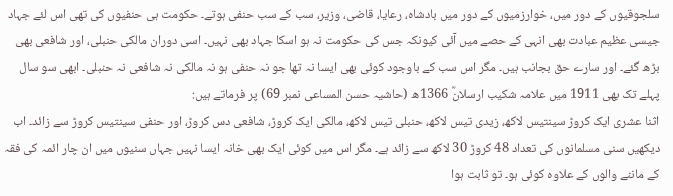سلجوقیوں کے دور میں، خوارزمیوں کے دور میں بادشاہ، رعایا، قاضی، وزیر، سب کے سب حنفی ہوتے۔ حکومت ہی حنفیوں کی تھی اس لئے جہاد جیسی عظیم عبادت بھی انہی کے حصے میں آئی کیونکہ جس کی حکومت نہ ہو اسکا جہاد بھی نہیں۔ اسی دوران مالکی حنبلی، اور شافعی بھی بڑھ گئے۔ اور سارے حق بجانب ہیں۔ مگر اس سب کے باوجود کوئی بھی ایسا نہ تھا جو نہ حنفی ہو نہ مالکی نہ شافعی نہ حنبلی۔ ابھی سو سال پہلے تک بھی 1911 میں علامہ شکیب ارسلانؒ 1366ھ (حاشیہ حسن المساعی نمبر 69) پر فرماتے ہیں:
اثنا عشری ایک کروڑ سینتیس لاکھ، زیدی تیس لاکھ، حنبلی تیس لاکھ، مالکی ایک کروڑ، شافعی دس کروڑ، اور حنفی سینتیس کروڑ سے زائد۔ اب دیکھیں سنی مسلمانوں کی تعداد 48 کروڑ 30 لاکھ سے زائد ہے۔ مگر اس میں کوئی ایک بھی خانہ ایسا نہیں جہاں سنیوں میں ان چار ائمہ کی فقہ کے ماننے والوں کے علاوہ کوئی ہو۔ تو ثابت ہوا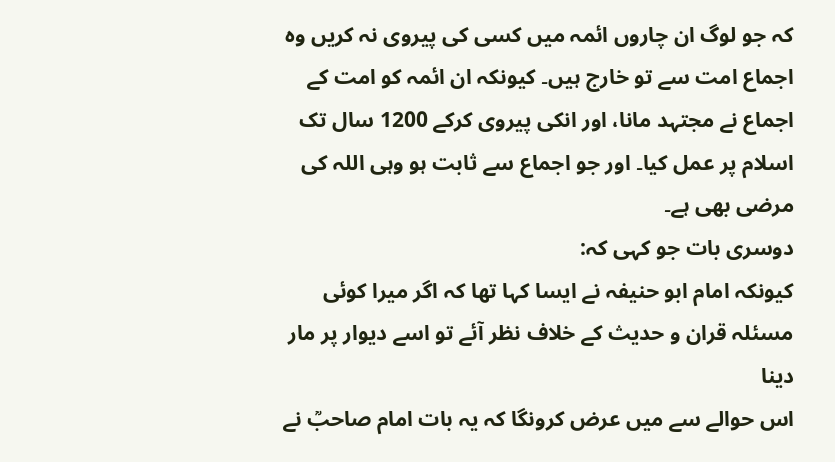کہ جو لوگ ان چاروں ائمہ میں کسی کی پیروی نہ کریں وہ اجماع امت سے تو خارج ہیں۔ کیونکہ ان ائمہ کو امت کے اجماع نے مجتہد مانا، اور انکی پیروی کرکے 1200 سال تک اسلام پر عمل کیا۔ اور جو اجماع سے ثابت ہو وہی اللہ کی مرضی بھی ہے۔
دوسری بات جو کہی کہ:
کیونکہ امام ابو حنیفہ نے ایسا کہا تھا کہ اگر میرا کوئی مسئلہ قران و حدیث کے خلاف نظر آئے تو اسے دیوار پر مار دینا
اس حوالے سے میں عرض کرونگا کہ یہ بات امام صاحبؒ نے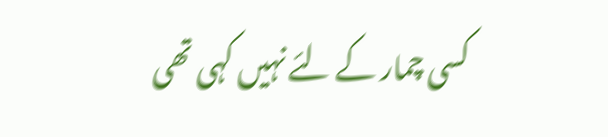کسی چمار کے لئے نہیں کہی تھی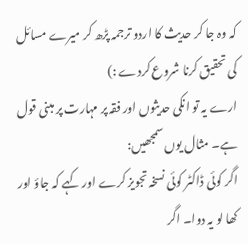کہ وہ جا کر حدیث کا اردو ترجمہ پڑھ کر میرے مسائل کی تحقیق کرنا شروع کردے :)
ارے یہ تو انکی حدیثوں اور فقہ پر مہارت پر مبنی قول ہے۔ مثال یوں سمجھیں:
اگر کوئی ڈاکٹر کوئی نسخہ تجویز کرے اور کہے کہ جاؤ اور کھا لو یہ دوا۔ اگر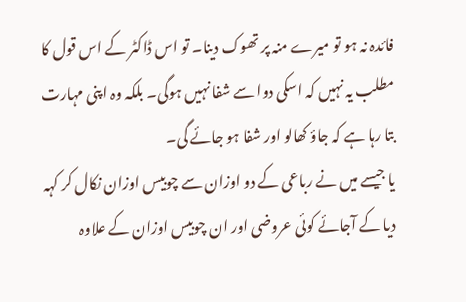فائدہ نہ ہو تو میرے منہ پر تھوک دینا۔ تو اس ڈاکٹر کے اس قول کا مطلب یہ نہیں کہ اسکی دوا سے شفا نہیں ہوگی۔ بلکہ وہ اپنی مہارت بتا رہا ہے کہ جاؤ کھالو اور شفا ہو جائے گی۔
یا جیسے میں نے رباعی کے دو اوزان سے چوبیس اوزان نکال کر کہہ دیا کے آجائے کوئی عروضی اور ان چوبیس اوزان کے علاوہ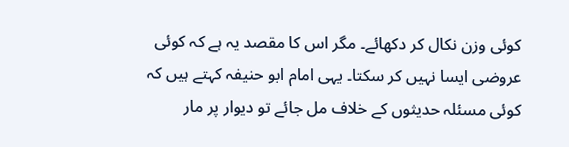کوئی وزن نکال کر دکھائے۔ مگر اس کا مقصد یہ ہے کہ کوئی عروضی ایسا نہیں کر سکتا۔ یہی امام ابو حنیفہ کہتے ہیں کہ کوئی مسئلہ حدیثوں کے خلاف مل جائے تو دیوار پر مار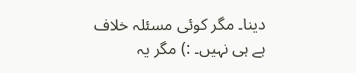دینا۔ مگر کوئی مسئلہ خلاف ہے ہی نہیں۔ :) مگر یہ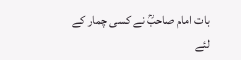بات امام صاحبؒ نے کسی چمار کے لئے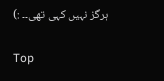ہرگز نہیں کہی تھی۔۔ :)

Top